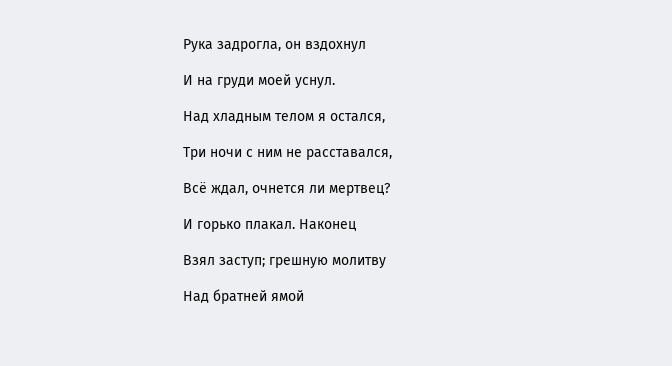Рука задрогла, он вздохнул

И на груди моей уснул.

Над хладным телом я остался,

Три ночи с ним не расставался,

Всё ждал, очнется ли мертвец?

И горько плакал. Наконец

Взял заступ; грешную молитву

Над братней ямой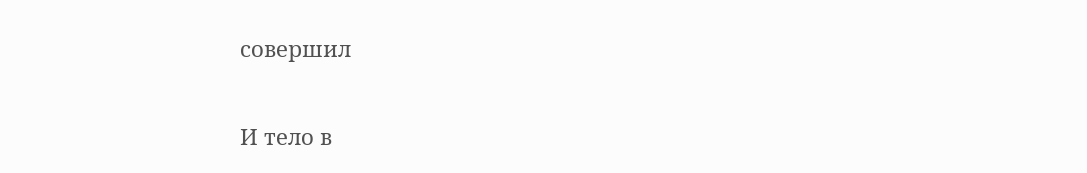совершил

И тело в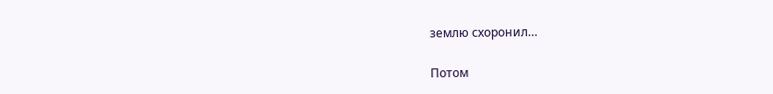землю схоронил…

Потом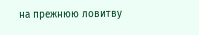на прежнюю ловитву